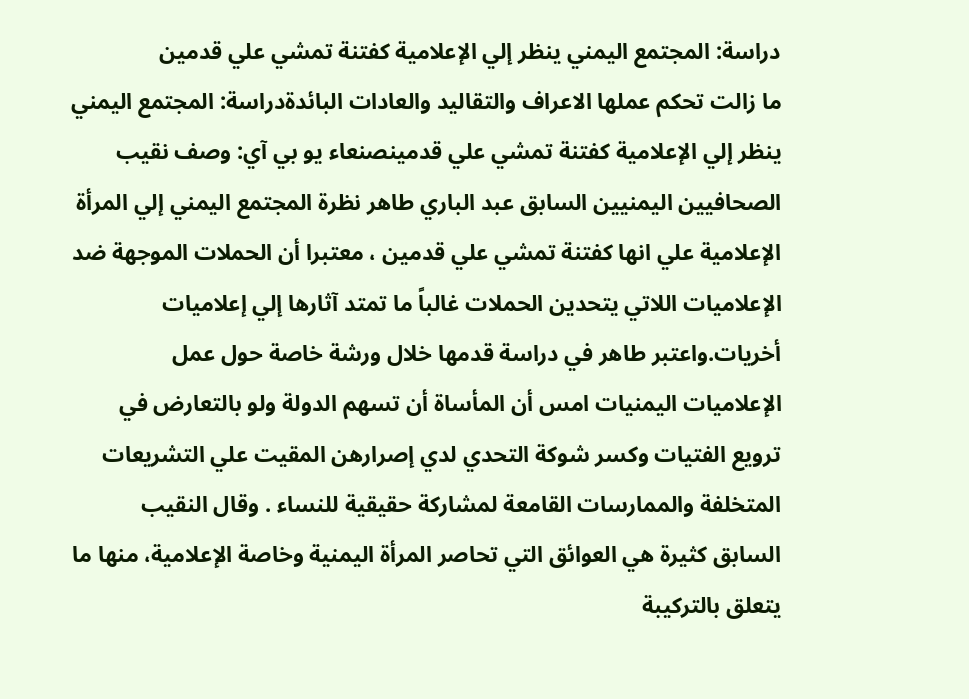دراسة: المجتمع اليمني ينظر إلي الإعلامية كفتنة تمشي علي قدمين
ما زالت تحكم عملها الاعراف والتقاليد والعادات البائدةدراسة: المجتمع اليمني ينظر إلي الإعلامية كفتنة تمشي علي قدمينصنعاء يو بي آي: وصف نقيب الصحافيين اليمنيين السابق عبد الباري طاهر نظرة المجتمع اليمني إلي المرأة الإعلامية علي انها كفتنة تمشي علي قدمين ، معتبرا أن الحملات الموجهة ضد الإعلاميات اللاتي يتحدين الحملات غالباً ما تمتد آثارها إلي إعلاميات أخريات.واعتبر طاهر في دراسة قدمها خلال ورشة خاصة حول عمل الإعلاميات اليمنيات امس أن المأساة أن تسهم الدولة ولو بالتعارض في ترويع الفتيات وكسر شوكة التحدي لدي إصرارهن المقيت علي التشريعات المتخلفة والممارسات القامعة لمشاركة حقيقية للنساء . وقال النقيب السابق كثيرة هي العوائق التي تحاصر المرأة اليمنية وخاصة الإعلامية، منها ما يتعلق بالتركيبة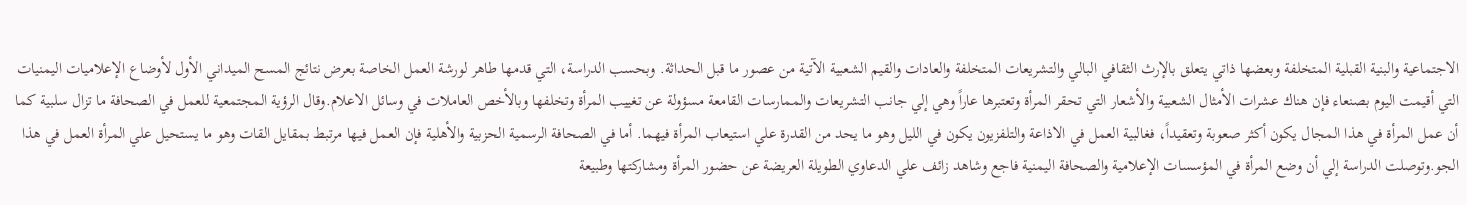الاجتماعية والبنية القبلية المتخلفة وبعضها ذاتي يتعلق بالإرث الثقافي البالي والتشريعات المتخلفة والعادات والقيم الشعبية الآتية من عصور ما قبل الحداثة. وبحسب الدراسة، التي قدمها طاهر لورشة العمل الخاصة بعرض نتائج المسح الميداني الأول لأوضاع الإعلاميات اليمنيات التي أقيمت اليوم بصنعاء فإن هناك عشرات الأمثال الشعبية والأشعار التي تحقر المرأة وتعتبرها عاراً وهي إلي جانب التشريعات والممارسات القامعة مسؤولة عن تغييب المرأة وتخلفها وبالأخص العاملات في وسائل الاعلام.وقال الرؤية المجتمعية للعمل في الصحافة ما تزال سلبية كما أن عمل المرأة في هذا المجال يكون أكثر صعوبة وتعقيداً، فغالبية العمل في الاذاعة والتلفزيون يكون في الليل وهو ما يحد من القدرة علي استيعاب المرأة فيهما. أما في الصحافة الرسمية الحزبية والأهلية فإن العمل فيها مرتبط بمقايل القات وهو ما يستحيل علي المرأة العمل في هذا الجو.وتوصلت الدراسة إلي أن وضع المرأة في المؤسسات الإعلامية والصحافة اليمنية فاجع وشاهد زائف علي الدعاوي الطويلة العريضة عن حضور المرأة ومشاركتها وطبيعة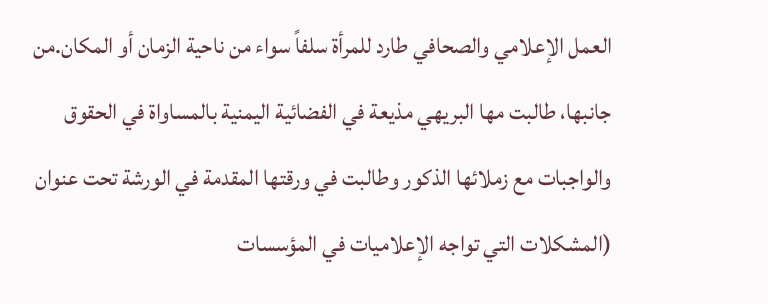العمل الإعلامي والصحافي طارد للمرأة سلفاً سواء من ناحية الزمان أو المكان.من جانبها، طالبت مها البريهي مذيعة في الفضائية اليمنية بالمساواة في الحقوق والواجبات مع زملائها الذكور وطالبت في ورقتها المقدمة في الورشة تحت عنوان (المشكلات التي تواجه الإعلاميات في المؤسسات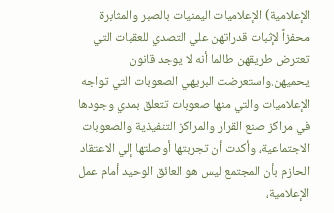الإعلامية) الإعلاميات اليمنيات بالصبر والمثابرة محفزاً لإثبات قدراتهن علي التصدي للعقبات التي تعترض طريقهن طالما أنه لا يوجد قانون يحميهن.واستعرضت البريهي الصعوبات التي تواجه الإعلاميات والتي منها صعوبات تتعلق بمدي وجودها في مراكز صنع القرار والمراكز التنفيذية والصعوبات الاجتماعية، وأكدت أن تجربتها أوصلتها إلي الاعتقاد الحازم بأن المجتمع ليس هو العائق الوحيد أمام عمل الإعلامية،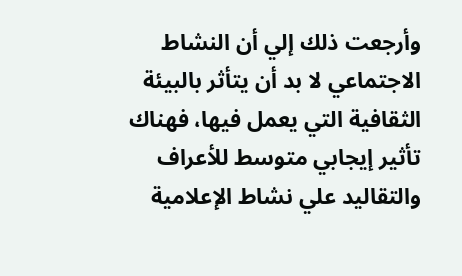وأرجعت ذلك إلي أن النشاط الاجتماعي لا بد أن يتأثر بالبيئة الثقافية التي يعمل فيها، فهناك تأثير إيجابي متوسط للأعراف والتقاليد علي نشاط الإعلامية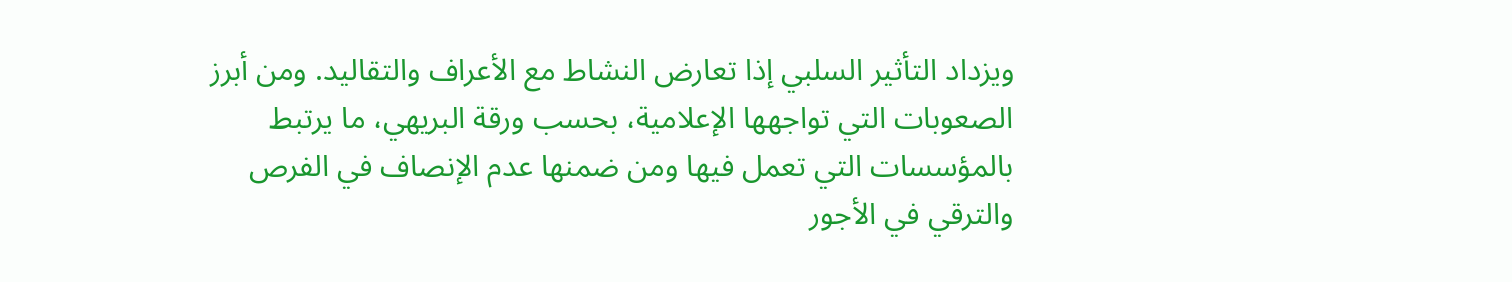ويزداد التأثير السلبي إذا تعارض النشاط مع الأعراف والتقاليد. ومن أبرز الصعوبات التي تواجهها الإعلامية، بحسب ورقة البريهي، ما يرتبط بالمؤسسات التي تعمل فيها ومن ضمنها عدم الإنصاف في الفرص والترقي في الأجور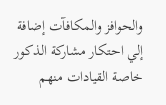والحوافز والمكافآت إضافة إلي احتكار مشاركة الذكور خاصة القيادات منهم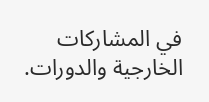في المشاركات الخارجية والدورات.